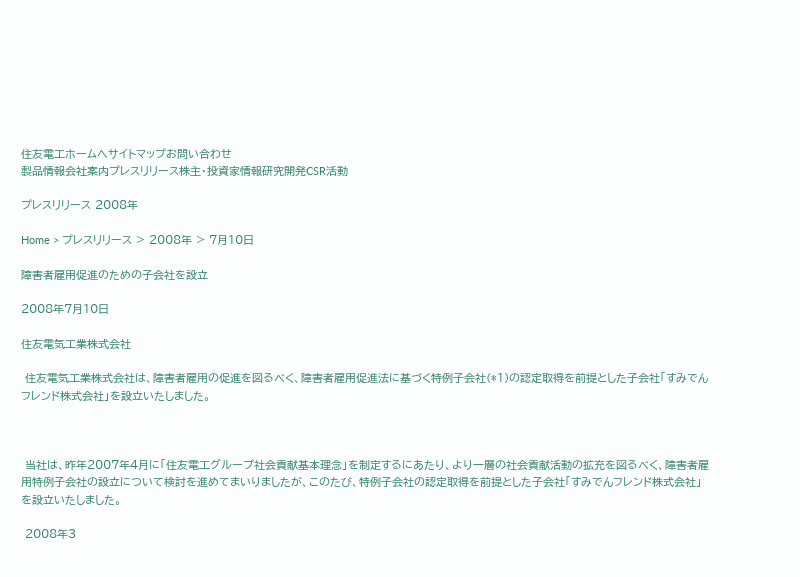住友電工ホームへサイトマップお問い合わせ
製品情報会社案内プレスリリース株主・投資家情報研究開発CSR活動

プレスリリース 2008年

Home > プレスリリース > 2008年 > 7月10日

障害者雇用促進のための子会社を設立

2008年7月10日

住友電気工業株式会社

 住友電気工業株式会社は、障害者雇用の促進を図るべく、障害者雇用促進法に基づく特例子会社(*1)の認定取得を前提とした子会社「すみでんフレンド株式会社」を設立いたしました。



 当社は、昨年2007年4月に「住友電工グループ社会貢献基本理念」を制定するにあたり、より一層の社会貢献活動の拡充を図るべく、障害者雇用特例子会社の設立について検討を進めてまいりましたが、このたび、特例子会社の認定取得を前提とした子会社「すみでんフレンド株式会社」を設立いたしました。

 2008年3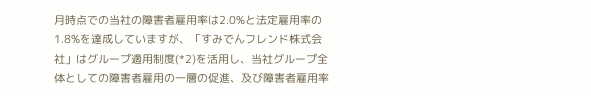月時点での当社の障害者雇用率は2.0%と法定雇用率の1.8%を達成していますが、「すみでんフレンド株式会社」はグループ適用制度(*2)を活用し、当社グループ全体としての障害者雇用の一層の促進、及び障害者雇用率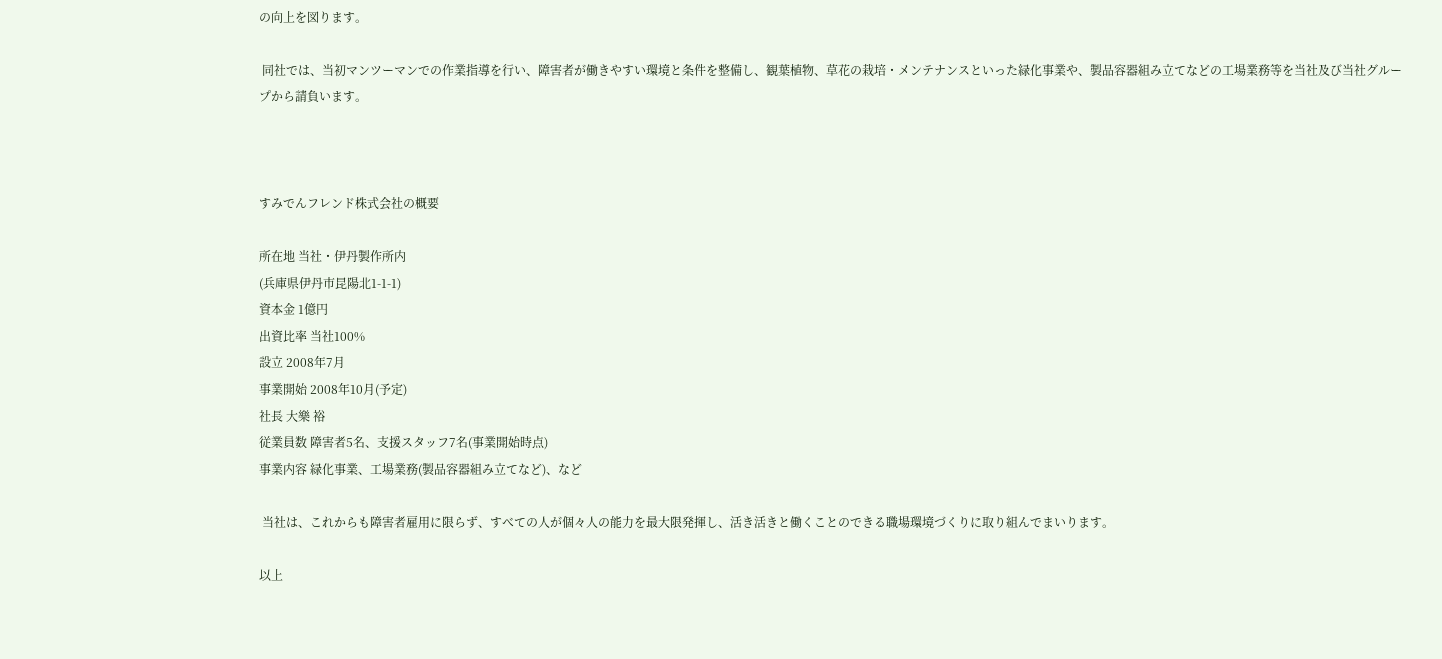の向上を図ります。

 同社では、当初マンツーマンでの作業指導を行い、障害者が働きやすい環境と条件を整備し、観葉植物、草花の栽培・メンテナンスといった緑化事業や、製品容器組み立てなどの工場業務等を当社及び当社グループから請負います。



すみでんフレンド株式会社の概要

所在地 当社・伊丹製作所内
(兵庫県伊丹市昆陽北1-1-1)
資本金 1億円
出資比率 当社100%
設立 2008年7月
事業開始 2008年10月(予定)
社長 大樂 裕
従業員数 障害者5名、支援スタッフ7名(事業開始時点)
事業内容 緑化事業、工場業務(製品容器組み立てなど)、など

 当社は、これからも障害者雇用に限らず、すべての人が個々人の能力を最大限発揮し、活き活きと働くことのできる職場環境づくりに取り組んでまいります。

以上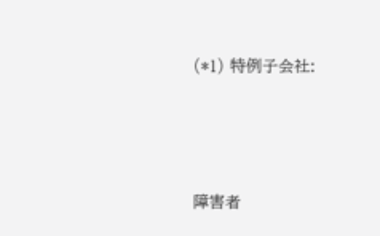(*1) 特例子会社:





障害者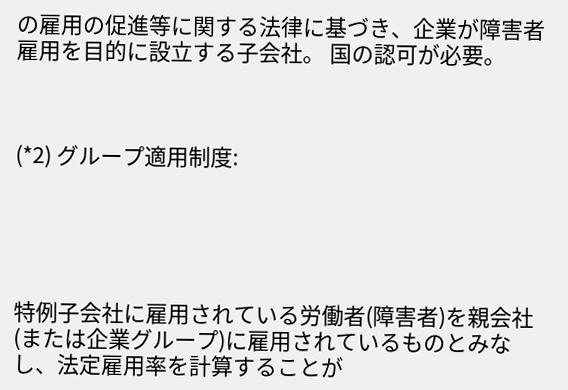の雇用の促進等に関する法律に基づき、企業が障害者雇用を目的に設立する子会社。 国の認可が必要。



(*2) グループ適用制度:





特例子会社に雇用されている労働者(障害者)を親会社(または企業グループ)に雇用されているものとみなし、法定雇用率を計算することが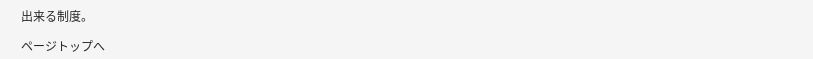出来る制度。

ページトップへ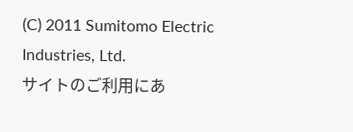(C) 2011 Sumitomo Electric Industries, Ltd.
サイトのご利用にあ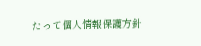たって個人情報保護方針